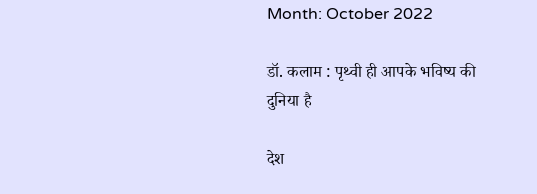Month: October 2022

डॉ. कलाम : पृथ्वी ही आपके भविष्य की दुनिया है

देश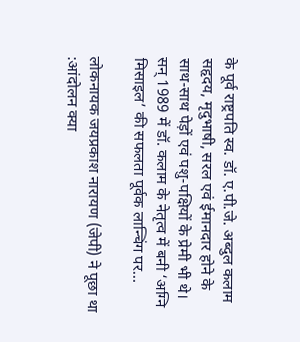के पूर्व राष्ट्रपति स्व. डॉ. ए.पी.जे. अब्दुल कलाम सहृदय, मृदुभाषी, सरल एवं ईमानदार होने के साथ-साथ पेड़ों एवं पशु-पक्षियों के प्रेमी भी थे। सन् 1989 में डॉ. कलाम के नेतृत्व में बनी ‘अग्नि मिसाइल’ की सफलता पूर्वक लान्चिंग पर…

लोकनायक जयप्रकाश नारायण (जेपी) ने पूछा था :आंदोलन क्या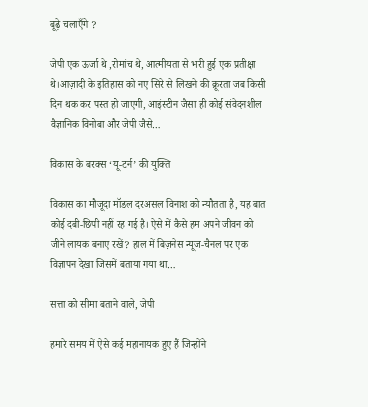बूढ़े चलाएँगे ?

जेपी एक ऊर्जा थे ,रोमांच थे, आत्मीयता से भरी हुई एक प्रतीक्षा थे।आज़ादी के इतिहास को नए सिरे से लिखने की क्रूरता जब किसी दिन थक कर पस्त हो जाएगी, आइंस्टीन जैसा ही कोई संवेदनशील वैज्ञानिक विनोबा और जेपी जैसे…

विकास के बरक्स ‘यू-टर्न’ की युक्ति

विकास का मौजूदा मॉडल दरअसल विनाश को न्यौतता है, यह बात कोई दबी-छिपी नहीं रह गई है। ऐसे में कैसे हम अपने जीवन को जीने लायक बनाए रखें? हाल में बिज़नेस न्यूज-चैनल पर एक विज्ञापन देखा जिसमें बताया गया था…

सत्ता को सीमा बताने वाले, जेपी

हमारे समय में ऐसे कई महानायक हुए हैं जिन्होंने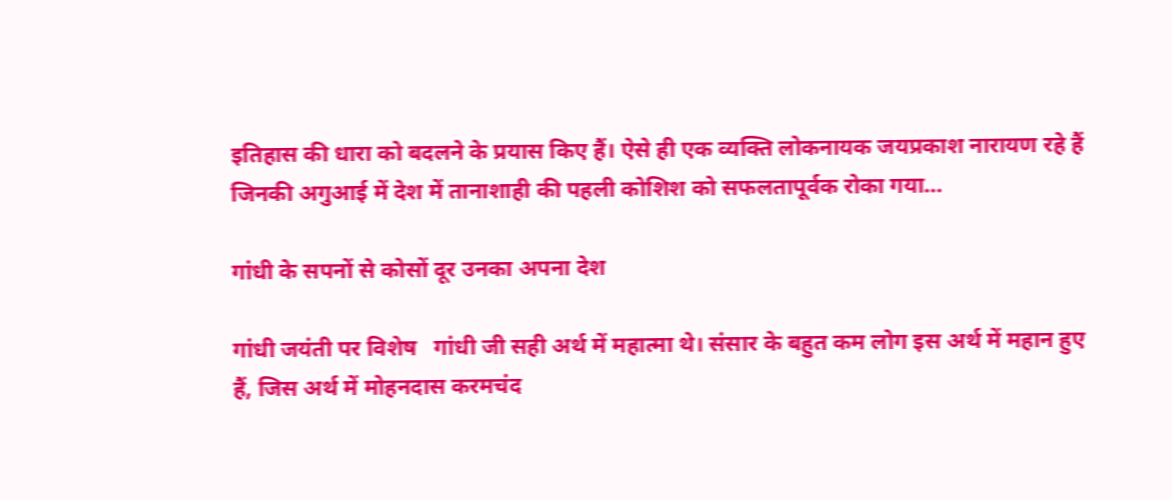इतिहास की धारा को बदलने के प्रयास किए हैं। ऐसे ही एक व्यक्ति लोकनायक जयप्रकाश नारायण रहे हैं जिनकी अगुआई में देश में तानाशाही की पहली कोशिश को सफलतापूर्वक रोका गया…

गांधी के सपनों से कोसों दूर उनका अपना देश

गांधी जयंती पर विशेष   गांधी जी सही अर्थ में महात्मा थे। संसार के बहुत कम लोग इस अर्थ में महान हुए हैं, जिस अर्थ में मोहनदास करमचंद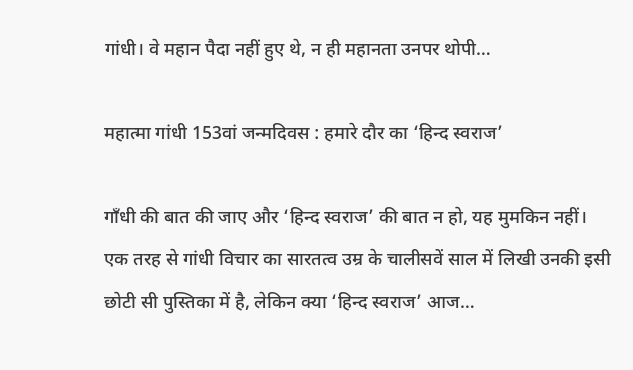गांधी। वे महान पैदा नहीं हुए थे, न ही महानता उनपर थोपी…

महात्मा गांधी 153वां जन्मदिवस : हमारे दौर का ‘हिन्द स्वराज’

गाँधी की बात की जाए और ‘हिन्द स्वराज’ की बात न हो, यह मुमकिन नहीं। एक तरह से गांधी विचार का सारतत्व उम्र के चालीसवें साल में लिखी उनकी इसी छोटी सी पुस्तिका में है, लेकिन क्या ‘हिन्द स्वराज’ आज…